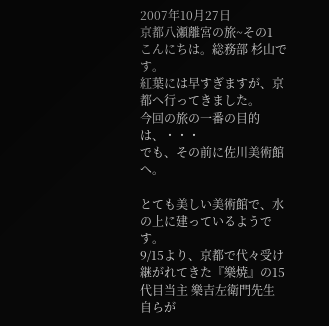2007年10月27日
京都八瀬離宮の旅~その1
こんにちは。総務部 杉山です。
紅葉には早すぎますが、京都へ行ってきました。
今回の旅の一番の目的は、・・・
でも、その前に佐川美術館へ。

とても美しい美術館で、水の上に建っているようです。
9/15より、京都で代々受け継がれてきた『樂焼』の15代目当主 樂吉左衛門先生 自らが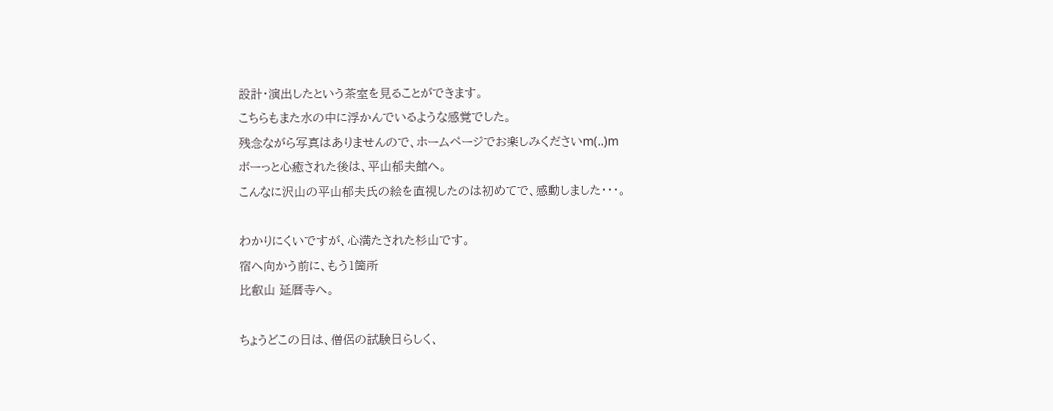設計・演出したという茶室を見ることができます。
こちらもまた水の中に浮かんでいるような感覚でした。
残念ながら写真はありませんので、ホームページでお楽しみくださいm(..)m
ボーっと心癒された後は、平山郁夫館へ。
こんなに沢山の平山郁夫氏の絵を直視したのは初めてで、感動しました・・・。

わかりにくいですが、心満たされた杉山です。
宿へ向かう前に、もう1箇所
比叡山 延暦寺へ。

ちょうどこの日は、僧侶の試験日らしく、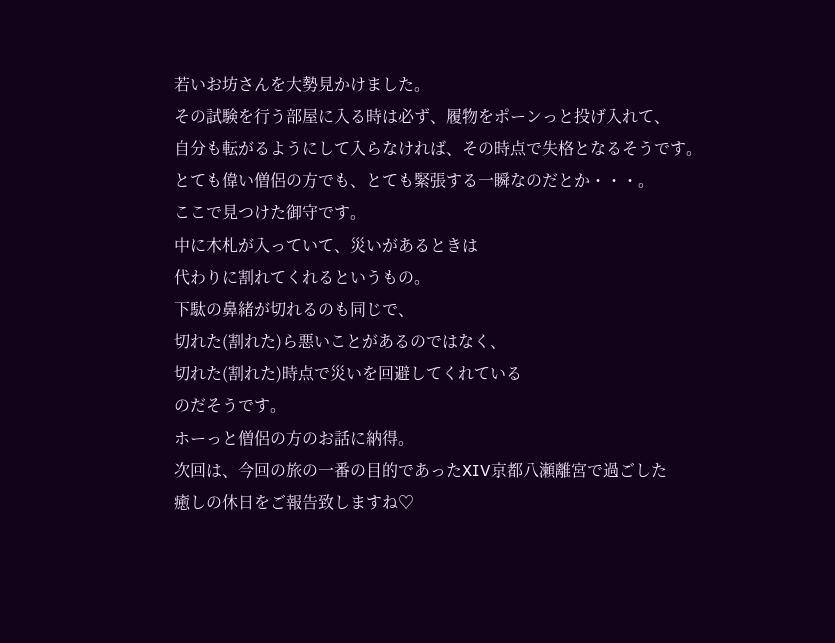若いお坊さんを大勢見かけました。
その試験を行う部屋に入る時は必ず、履物をポーンっと投げ入れて、
自分も転がるようにして入らなければ、その時点で失格となるそうです。
とても偉い僧侶の方でも、とても緊張する一瞬なのだとか・・・。
ここで見つけた御守です。
中に木札が入っていて、災いがあるときは
代わりに割れてくれるというもの。
下駄の鼻緒が切れるのも同じで、
切れた(割れた)ら悪いことがあるのではなく、
切れた(割れた)時点で災いを回避してくれている
のだそうです。
ホーっと僧侶の方のお話に納得。
次回は、今回の旅の一番の目的であったXIV京都八瀬離宮で過ごした
癒しの休日をご報告致しますね♡